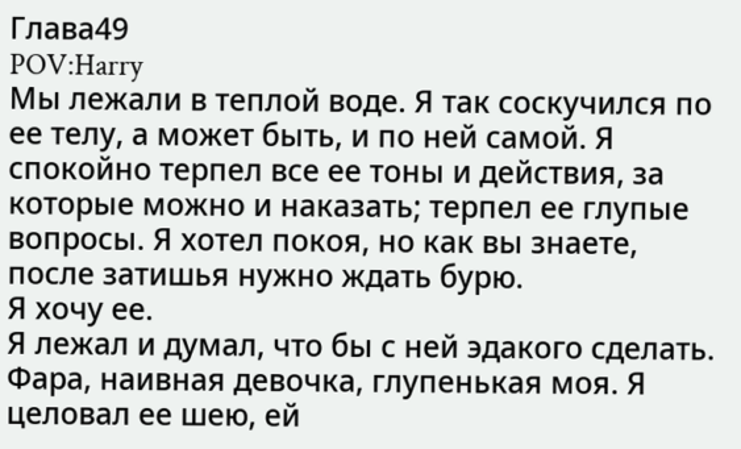Глава49
POV:Harry
Мы лежали в теплой воде. Я так соскучился по ее телу, а может быть, и по ней самой. Я спокойно терпел все ее тоны и действия, за которые можно и наказать; терпел ее глупые вопросы. Я хотел покоя, но как вы знаете, после затишья нужно ждать бурю.
Я хочу ее.
Я лежал и думал, что бы с ней эдакого сделать. Фара, наивная девочка, глупенькая моя. Я целовал ее шею, ей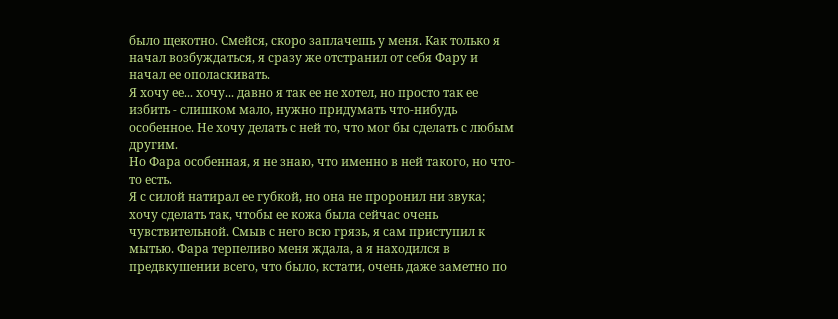было щекотно. Смейся, скоро заплачешь у меня. Как только я начал возбуждаться, я сразу же отстранил от себя Фару и начал ее ополаскивать.
Я хочу ее... хочу... давно я так ее не хотел, но просто так ее избить - слишком мало, нужно придумать что-нибудь особенное. Не хочу делать с ней то, что мог бы сделать с любым другим.
Но Фара особенная, я не знаю, что именно в ней такого, но что-то есть.
Я с силой натирал ее губкой, но она не проронил ни звука; хочу сделать так, чтобы ее кожа была сейчас очень чувствительной. Смыв с него всю грязь, я сам приступил к мытью. Фара терпеливо меня ждала, а я находился в предвкушении всего, что было, кстати, очень даже заметно по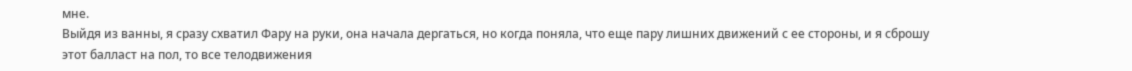мне.
Выйдя из ванны, я сразу схватил Фару на руки, она начала дергаться, но когда поняла, что еще пару лишних движений с ее стороны, и я сброшу этот балласт на пол, то все телодвижения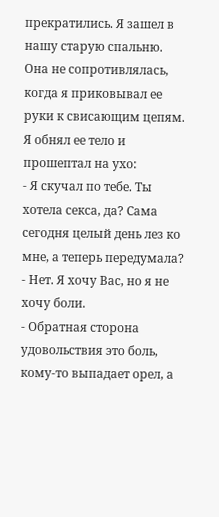прекратились. Я зашел в нашу старую спальню. Она не сопротивлялась, когда я приковывал ее руки к свисающим цепям. Я обнял ее тело и прошептал на ухо:
- Я скучал по тебе. Ты хотела секса, да? Сама сегодня целый день лез ко мне, а теперь передумала?
- Нет. Я хочу Вас, но я не хочу боли.
- Обратная сторона удовольствия это боль, кому-то выпадает орел, а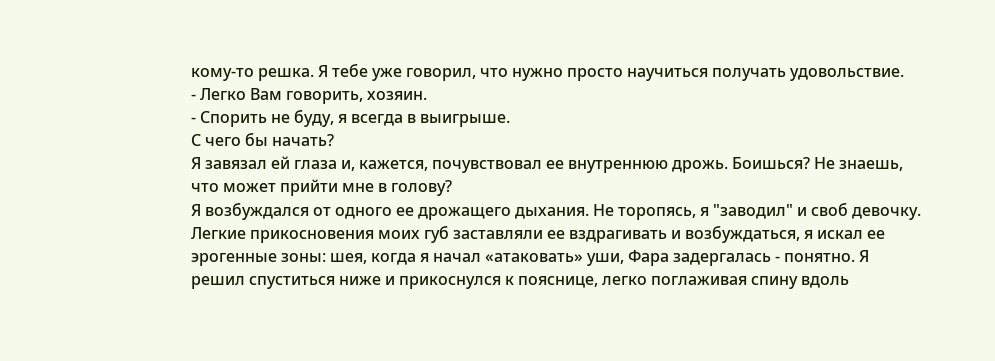кому-то решка. Я тебе уже говорил, что нужно просто научиться получать удовольствие.
- Легко Вам говорить, хозяин.
- Спорить не буду, я всегда в выигрыше.
С чего бы начать?
Я завязал ей глаза и, кажется, почувствовал ее внутреннюю дрожь. Боишься? Не знаешь, что может прийти мне в голову?
Я возбуждался от одного ее дрожащего дыхания. Не торопясь, я "заводил" и своб девочку. Легкие прикосновения моих губ заставляли ее вздрагивать и возбуждаться, я искал ее эрогенные зоны: шея, когда я начал «атаковать» уши, Фара задергалась - понятно. Я решил спуститься ниже и прикоснулся к пояснице, легко поглаживая спину вдоль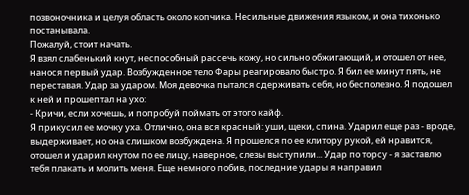позвоночника и целуя область около копчика. Несильные движения языком, и она тихонько постанывала.
Пожалуй, стоит начать.
Я взял слабенький кнут, неспособный рассечь кожу, но сильно обжигающий, и отошел от нее, нанося первый удар. Возбужденное тело Фары реагировало быстро. Я бил ее минут пять, не переставая. Удар за ударом. Моя девочка пытался сдерживать себя, но бесполезно. Я подошел к ней и прошептал на ухо:
- Кричи, если хочешь, и попробуй поймать от этого кайф.
Я прикусил ее мочку уха. Отлично, она вся красный: уши, щеки, спина. Ударил еще раз - вроде, выдерживает, но она слишком возбуждена. Я прошелся по ее клитору рукой, ей нравится, отошел и ударил кнутом по ее лицу, наверное, слезы выступили... Удар по торсу - я заставлю тебя плакать и молить меня. Еще немного побив, последние удары я направил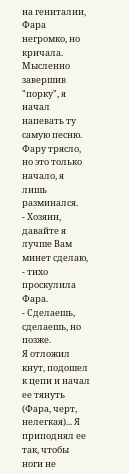на гениталии, Фара негромко, но кричала. Мысленно завершив "порку", я начал напевать ту самую песню. Фару трясло, но это только начало, я лишь разминался.
- Хозяин, давайте я лучше Вам минет сделаю, - тихо проскулила Фара.
- Сделаешь, сделаешь, но позже.
Я отложил кнут, подошел к цепи и начал ее тянуть (Фара, черт, нелегкая)... Я приподнял ее так, чтобы ноги не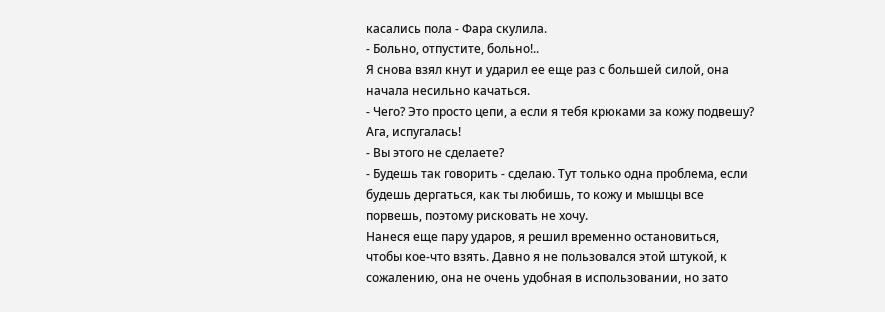касались пола - Фара скулила.
- Больно, отпустите, больно!..
Я снова взял кнут и ударил ее еще раз с большей силой, она начала несильно качаться.
- Чего? Это просто цепи, а если я тебя крюками за кожу подвешу? Ага, испугалась!
- Вы этого не сделаете?
- Будешь так говорить - сделаю. Тут только одна проблема, если будешь дергаться, как ты любишь, то кожу и мышцы все порвешь, поэтому рисковать не хочу.
Нанеся еще пару ударов, я решил временно остановиться, чтобы кое-что взять. Давно я не пользовался этой штукой, к сожалению, она не очень удобная в использовании, но зато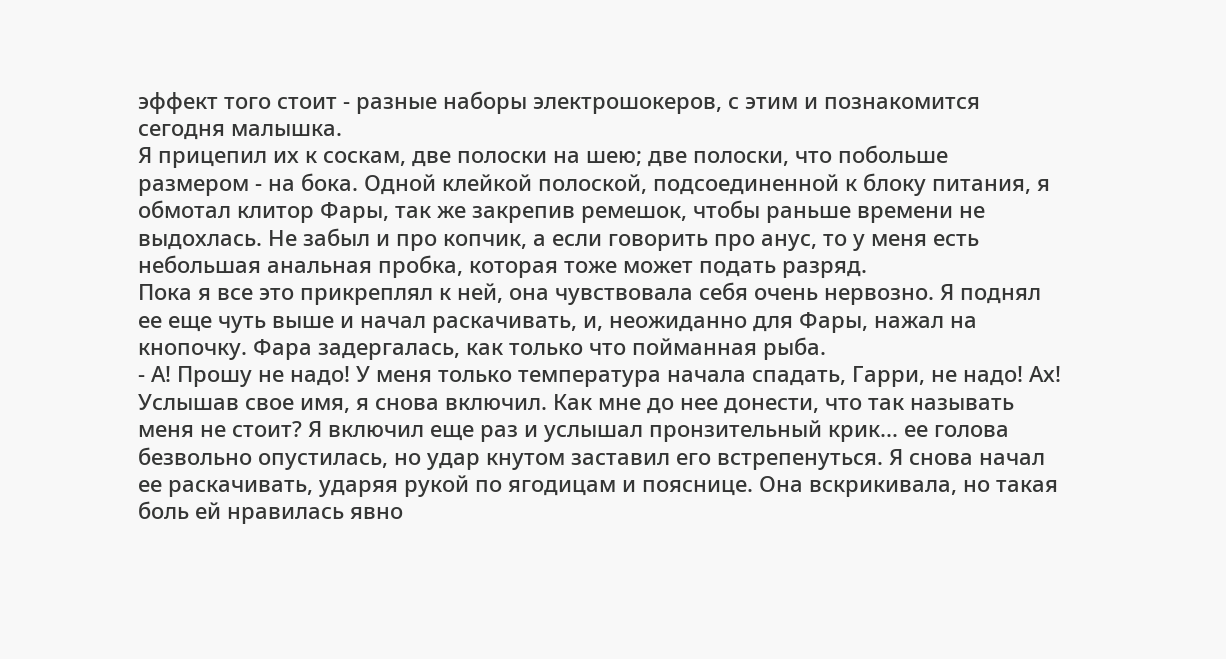эффект того стоит - разные наборы электрошокеров, с этим и познакомится сегодня малышка.
Я прицепил их к соскам, две полоски на шею; две полоски, что побольше размером - на бока. Одной клейкой полоской, подсоединенной к блоку питания, я обмотал клитор Фары, так же закрепив ремешок, чтобы раньше времени не выдохлась. Не забыл и про копчик, а если говорить про анус, то у меня есть небольшая анальная пробка, которая тоже может подать разряд.
Пока я все это прикреплял к ней, она чувствовала себя очень нервозно. Я поднял ее еще чуть выше и начал раскачивать, и, неожиданно для Фары, нажал на кнопочку. Фара задергалась, как только что пойманная рыба.
- А! Прошу не надо! У меня только температура начала спадать, Гарри, не надо! Ах!
Услышав свое имя, я снова включил. Как мне до нее донести, что так называть меня не стоит? Я включил еще раз и услышал пронзительный крик... ее голова безвольно опустилась, но удар кнутом заставил его встрепенуться. Я снова начал ее раскачивать, ударяя рукой по ягодицам и пояснице. Она вскрикивала, но такая боль ей нравилась явно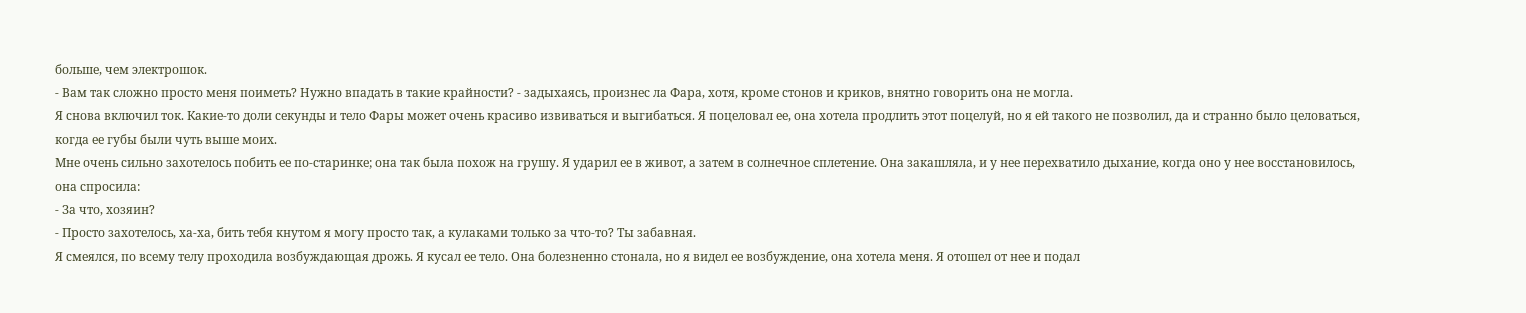больше, чем электрошок.
- Вам так сложно просто меня поиметь? Нужно впадать в такие крайности? - задыхаясь, произнес ла Фара, хотя, кроме стонов и криков, внятно говорить она не могла.
Я снова включил ток. Какие-то доли секунды и тело Фары может очень красиво извиваться и выгибаться. Я поцеловал ее, она хотела продлить этот поцелуй, но я ей такого не позволил, да и странно было целоваться, когда ее губы были чуть выше моих.
Мне очень сильно захотелось побить ее по-старинке; она так была похож на грушу. Я ударил ее в живот, а затем в солнечное сплетение. Она закашляла, и у нее перехватило дыхание, когда оно у нее восстановилось, она спросила:
- За что, хозяин?
- Просто захотелось, ха-ха, бить тебя кнутом я могу просто так, а кулаками только за что-то? Ты забавная.
Я смеялся, по всему телу проходила возбуждающая дрожь. Я кусал ее тело. Она болезненно стонала, но я видел ее возбуждение, она хотела меня. Я отошел от нее и подал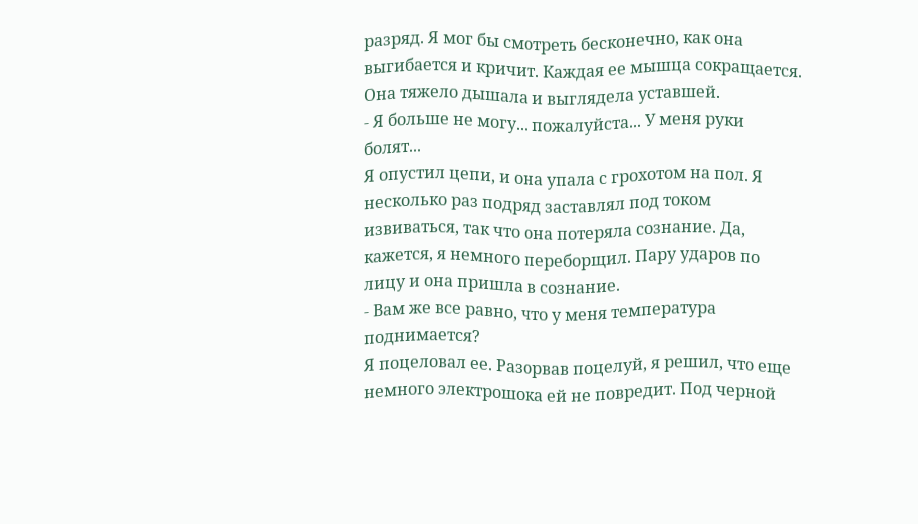разряд. Я мог бы смотреть бесконечно, как она выгибается и кричит. Каждая ее мышца сокращается. Она тяжело дышала и выглядела уставшей.
- Я больше не могу... пожалуйста... У меня руки болят...
Я опустил цепи, и она упала с грохотом на пол. Я несколько раз подряд заставлял под током извиваться, так что она потеряла сознание. Да, кажется, я немного переборщил. Пару ударов по лицу и она пришла в сознание.
- Вам же все равно, что у меня температура поднимается?
Я поцеловал ее. Разорвав поцелуй, я решил, что еще немного электрошока ей не повредит. Под черной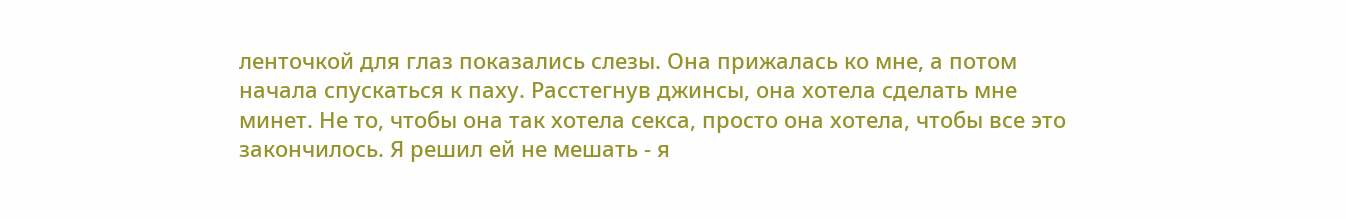ленточкой для глаз показались слезы. Она прижалась ко мне, а потом начала спускаться к паху. Расстегнув джинсы, она хотела сделать мне минет. Не то, чтобы она так хотела секса, просто она хотела, чтобы все это закончилось. Я решил ей не мешать - я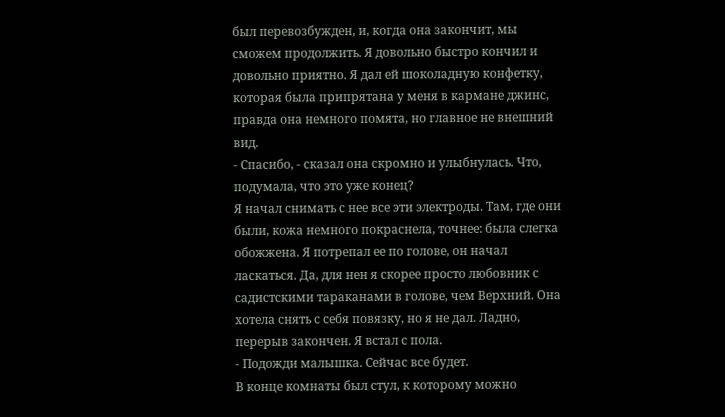был перевозбужден, и, когда она закончит, мы сможем продолжить. Я довольно быстро кончил и довольно приятно. Я дал ей шоколадную конфетку, которая была припрятана у меня в кармане джинс, правда она немного помята, но главное не внешний вид.
- Спасибо, - сказал она скромно и улыбнулась. Что, подумала, что это уже конец?
Я начал снимать с нее все эти электроды. Там, где они были, кожа немного покраснела, точнее: была слегка обожжена. Я потрепал ее по голове, он начал ласкаться. Да, для нен я скорее просто любовник с садистскими тараканами в голове, чем Верхний. Она хотела снять с себя повязку, но я не дал. Ладно, перерыв закончен. Я встал с пола.
- Подожди малышка. Сейчас все будет.
В конце комнаты был стул, к которому можно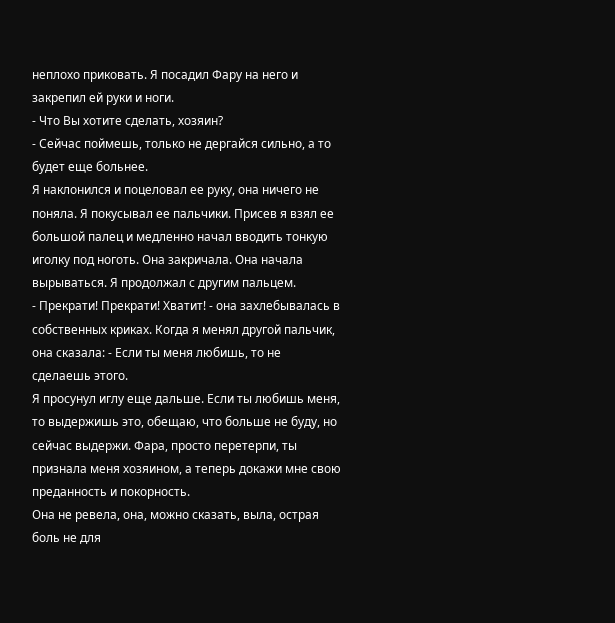неплохо приковать. Я посадил Фару на него и закрепил ей руки и ноги.
- Что Вы хотите сделать, хозяин?
- Сейчас поймешь, только не дергайся сильно, а то будет еще больнее.
Я наклонился и поцеловал ее руку, она ничего не поняла. Я покусывал ее пальчики. Присев я взял ее большой палец и медленно начал вводить тонкую иголку под ноготь. Она закричала. Она начала вырываться. Я продолжал с другим пальцем.
- Прекрати! Прекрати! Хватит! - она захлебывалась в собственных криках. Когда я менял другой пальчик, она сказала: - Если ты меня любишь, то не сделаешь этого.
Я просунул иглу еще дальше. Если ты любишь меня, то выдержишь это, обещаю, что больше не буду, но сейчас выдержи. Фара, просто перетерпи, ты признала меня хозяином, а теперь докажи мне свою преданность и покорность.
Она не ревела, она, можно сказать, выла, острая боль не для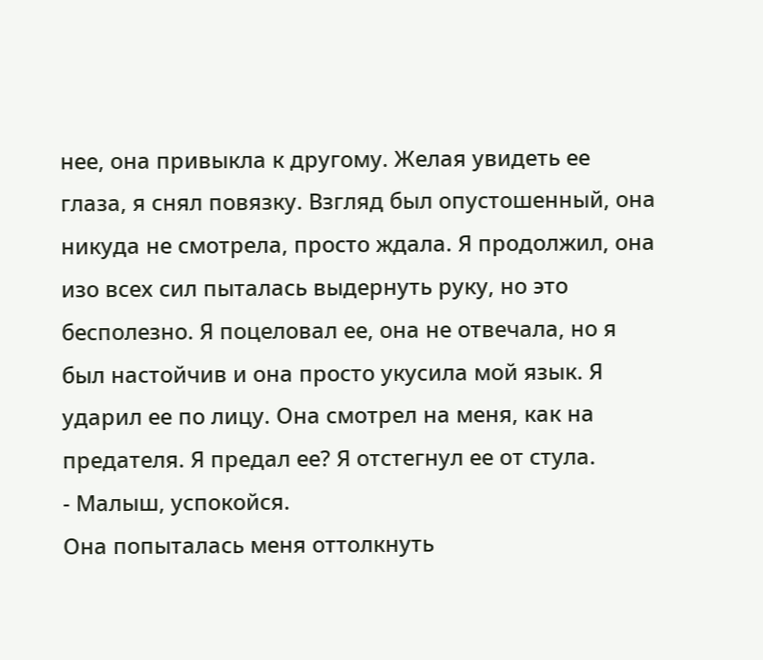нее, она привыкла к другому. Желая увидеть ее глаза, я снял повязку. Взгляд был опустошенный, она никуда не смотрела, просто ждала. Я продолжил, она изо всех сил пыталась выдернуть руку, но это бесполезно. Я поцеловал ее, она не отвечала, но я был настойчив и она просто укусила мой язык. Я ударил ее по лицу. Она смотрел на меня, как на предателя. Я предал ее? Я отстегнул ее от стула.
- Малыш, успокойся.
Она попыталась меня оттолкнуть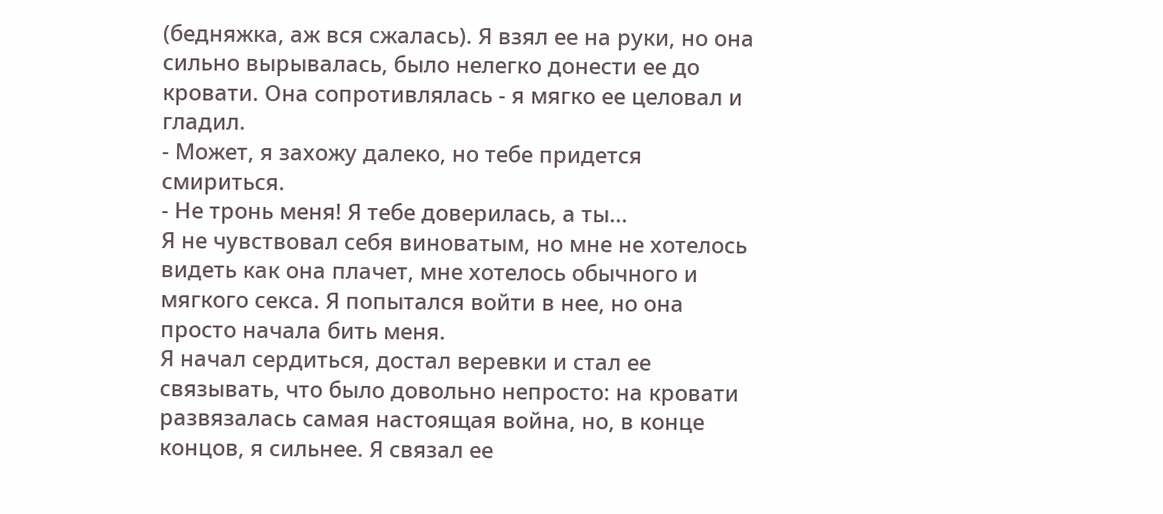(бедняжка, аж вся сжалась). Я взял ее на руки, но она сильно вырывалась, было нелегко донести ее до кровати. Она сопротивлялась - я мягко ее целовал и гладил.
- Может, я захожу далеко, но тебе придется смириться.
- Не тронь меня! Я тебе доверилась, а ты...
Я не чувствовал себя виноватым, но мне не хотелось видеть как она плачет, мне хотелось обычного и мягкого секса. Я попытался войти в нее, но она просто начала бить меня.
Я начал сердиться, достал веревки и стал ее связывать, что было довольно непросто: на кровати развязалась самая настоящая война, но, в конце концов, я сильнее. Я связал ее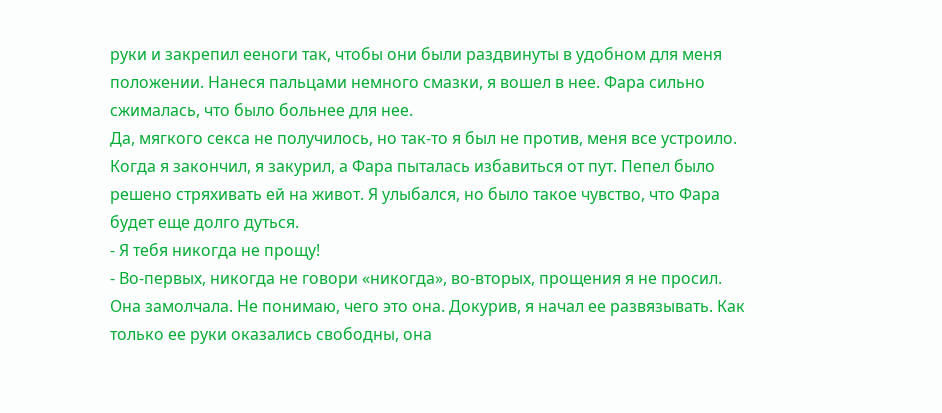руки и закрепил ееноги так, чтобы они были раздвинуты в удобном для меня положении. Нанеся пальцами немного смазки, я вошел в нее. Фара сильно сжималась, что было больнее для нее.
Да, мягкого секса не получилось, но так-то я был не против, меня все устроило.
Когда я закончил, я закурил, а Фара пыталась избавиться от пут. Пепел было решено стряхивать ей на живот. Я улыбался, но было такое чувство, что Фара будет еще долго дуться.
- Я тебя никогда не прощу!
- Во-первых, никогда не говори «никогда», во-вторых, прощения я не просил.
Она замолчала. Не понимаю, чего это она. Докурив, я начал ее развязывать. Как только ее руки оказались свободны, она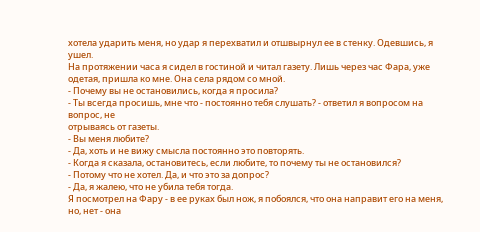хотела ударить меня, но удар я перехватил и отшвырнул ее в стенку. Одевшись, я ушел.
На протяжении часа я сидел в гостиной и читал газету. Лишь через час Фара, уже одетая, пришла ко мне. Она села рядом со мной.
- Почему вы не остановились, когда я просила?
- Ты всегда просишь, мне что - постоянно тебя слушать? - ответил я вопросом на вопрос, не
отрываясь от газеты.
- Вы меня любите?
- Да, хоть и не вижу смысла постоянно это повторять.
- Когда я сказала, остановитесь, если любите, то почему ты не остановился?
- Потому что не хотел. Да, и что это за допрос?
- Да, я жалею, что не убила тебя тогда.
Я посмотрел на Фару - в ее руках был нож, я побоялся, что она направит его на меня, но, нет - она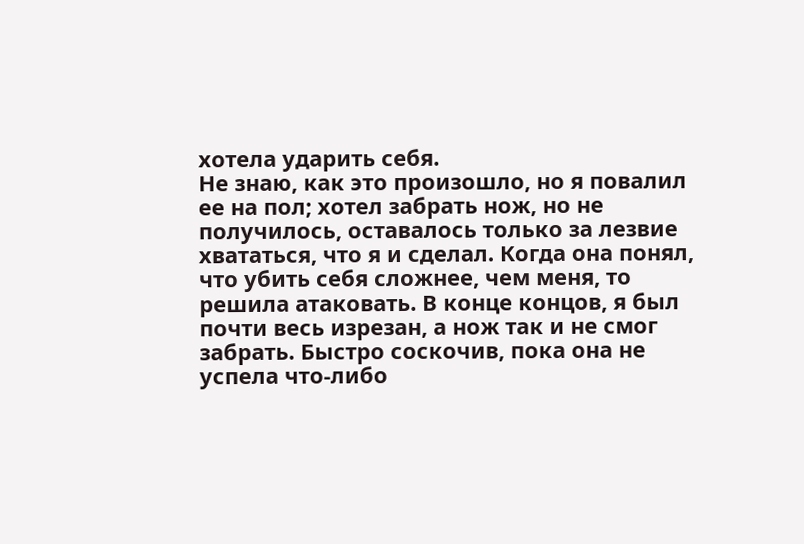хотела ударить себя.
Не знаю, как это произошло, но я повалил ее на пол; хотел забрать нож, но не получилось, оставалось только за лезвие хвататься, что я и сделал. Когда она понял, что убить себя сложнее, чем меня, то решила атаковать. В конце концов, я был почти весь изрезан, а нож так и не смог забрать. Быстро соскочив, пока она не успела что-либо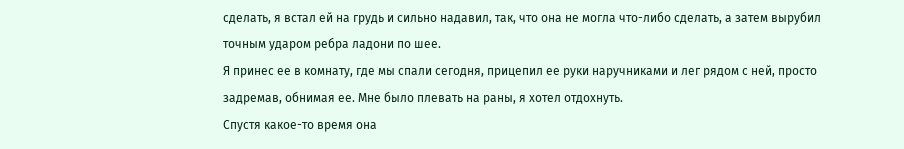сделать, я встал ей на грудь и сильно надавил, так, что она не могла что-либо сделать, а затем вырубил точным ударом ребра ладони по шее.
Я принес ее в комнату, где мы спали сегодня, прицепил ее руки наручниками и лег рядом с ней, просто задремав, обнимая ее. Мне было плевать на раны, я хотел отдохнуть.
Спустя какое-то время она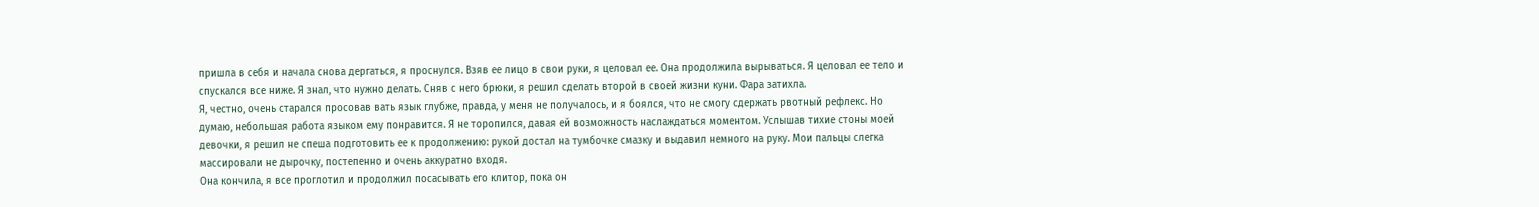пришла в себя и начала снова дергаться, я проснулся. Взяв ее лицо в свои руки, я целовал ее. Она продолжила вырываться. Я целовал ее тело и спускался все ниже. Я знал, что нужно делать. Сняв с него брюки, я решил сделать второй в своей жизни куни. Фара затихла.
Я, честно, очень старался просовав вать язык глубже, правда, у меня не получалось, и я боялся, что не смогу сдержать рвотный рефлекс. Но думаю, небольшая работа языком ему понравится. Я не торопился, давая ей возможность наслаждаться моментом. Услышав тихие стоны моей девочки, я решил не спеша подготовить ее к продолжению: рукой достал на тумбочке смазку и выдавил немного на руку. Мои пальцы слегка массировали не дырочку, постепенно и очень аккуратно входя.
Она кончила, я все проглотил и продолжил посасывать его клитор, пока он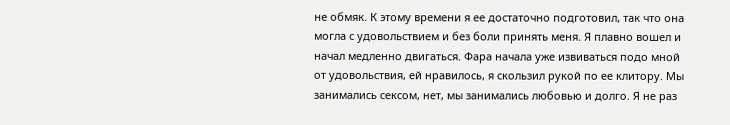не обмяк. К этому времени я ее достаточно подготовил, так что она могла с удовольствием и без боли принять меня. Я плавно вошел и начал медленно двигаться. Фара начала уже извиваться подо мной от удовольствия, ей нравилось, я скользил рукой по ее клитору. Мы занимались сексом, нет, мы занимались любовью и долго. Я не раз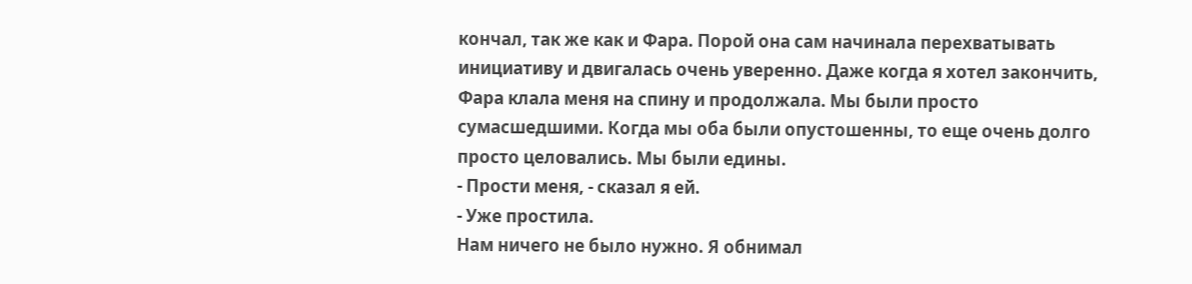кончал, так же как и Фара. Порой она сам начинала перехватывать инициативу и двигалась очень уверенно. Даже когда я хотел закончить, Фара клала меня на спину и продолжала. Мы были просто сумасшедшими. Когда мы оба были опустошенны, то еще очень долго просто целовались. Мы были едины.
- Прости меня, - сказал я ей.
- Уже простила.
Нам ничего не было нужно. Я обнимал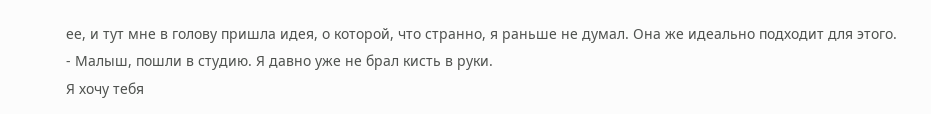ее, и тут мне в голову пришла идея, о которой, что странно, я раньше не думал. Она же идеально подходит для этого.
- Малыш, пошли в студию. Я давно уже не брал кисть в руки.
Я хочу тебя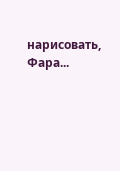нарисовать, Фара...